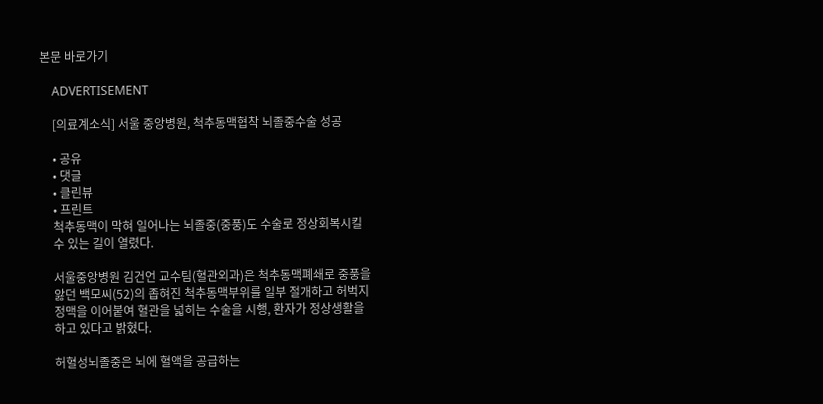본문 바로가기

    ADVERTISEMENT

    [의료계소식] 서울 중앙병원, 척추동맥협착 뇌졸중수술 성공

    • 공유
    • 댓글
    • 클린뷰
    • 프린트
    척추동맥이 막혀 일어나는 뇌졸중(중풍)도 수술로 정상회복시킬
    수 있는 길이 열렸다.

    서울중앙병원 김건언 교수팀(혈관외과)은 척추동맥폐쇄로 중풍을
    앓던 백모씨(52)의 좁혀진 척추동맥부위를 일부 절개하고 허벅지
    정맥을 이어붙여 혈관을 넓히는 수술을 시행, 환자가 정상생활을
    하고 있다고 밝혔다.

    허혈성뇌졸중은 뇌에 혈액을 공급하는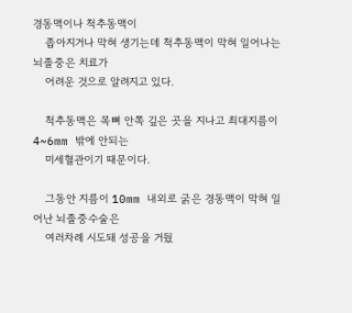경동맥이나 척추동맥이
    좁아지거나 막혀 생기는데 척추동맥이 막혀 일어나는 뇌졸중은 치료가
    어려운 것으로 알려지고 있다.

    척추동맥은 목뼈 안쪽 깊은 곳을 지나고 최대지름이 4~6mm 밖에 안되는
    미세혈관이기 때문이다.

    그동안 지름이 10mm 내외로 굵은 경동맥이 막혀 일어난 뇌졸중수술은
    여러차례 시도돼 성공을 거뒀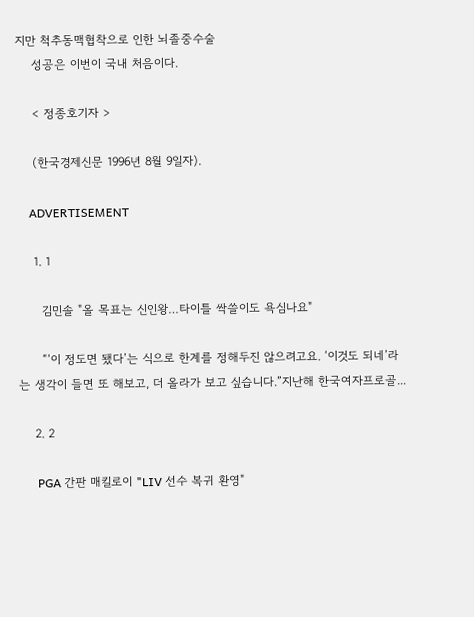지만 척추동맥협착으로 인한 뇌졸중수술
    성공은 이번이 국내 처음이다.

    < 정종호기자 >

    (한국경제신문 1996년 8월 9일자).

    ADVERTISEMENT

    1. 1

      김민솔 "올 목표는 신인왕…타이틀 싹쓸이도 욕심나요"

      “‘이 정도면 됐다’는 식으로 한계를 정해두진 않으려고요. ‘이것도 되네’라는 생각이 들면 또 해보고, 더 올라가 보고 싶습니다.”지난해 한국여자프로골...

    2. 2

      PGA 간판 매킬로이 "LIV 선수 복귀 환영"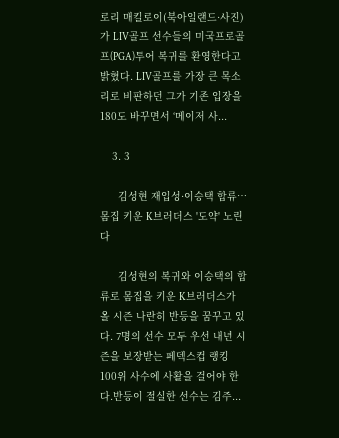로리 매킬로이(북아일랜드·사진)가 LIV골프 선수들의 미국프로골프(PGA)투어 복귀를 환영한다고 밝혔다. LIV골프를 가장 큰 목소리로 비판하던 그가 기존 입장을 180도 바꾸면서 ‘메이저 사...

    3. 3

      김성현 재입성·이승택 합류…몸집 키운 K브러더스 '도약' 노린다

      김성현의 복귀와 이승택의 합류로 몸집을 키운 K브러더스가 올 시즌 나란히 반등을 꿈꾸고 있다. 7명의 선수 모두 우선 내년 시즌을 보장받는 페덱스컵 랭킹 100위 사수에 사활을 걸어야 한다.반등이 절실한 선수는 김주...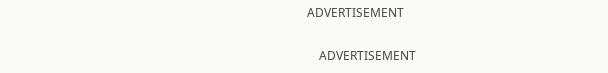ADVERTISEMENT

    ADVERTISEMENT